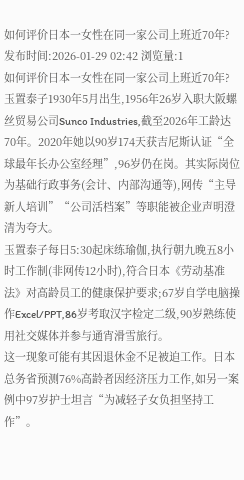如何评价日本一女性在同一家公司上班近70年?
发布时间:2026-01-29 02:42 浏览量:1
如何评价日本一女性在同一家公司上班近70年?
玉置泰子1930年5月出生,1956年26岁入职大阪螺丝贸易公司Sunco Industries,截至2026年工龄达70年。2020年她以90岁174天获吉尼斯认证“全球最年长办公室经理”,96岁仍在岗。其实际岗位为基础行政事务(会计、内部沟通等),网传“主导新人培训”“公司活档案”等职能被企业声明澄清为夸大。
玉置泰子每日5:30起床练瑜伽,执行朝九晚五8小时工作制(非网传12小时),符合日本《劳动基准法》对高龄员工的健康保护要求;67岁自学电脑操作Excel/PPT,86岁考取汉字检定二级,90岁熟练使用社交媒体并参与通宵滑雪旅行。
这一现象可能有其因退休金不足被迫工作。日本总务省预测76%高龄者因经济压力工作,如另一案例中97岁护士坦言“为减轻子女负担坚持工作”。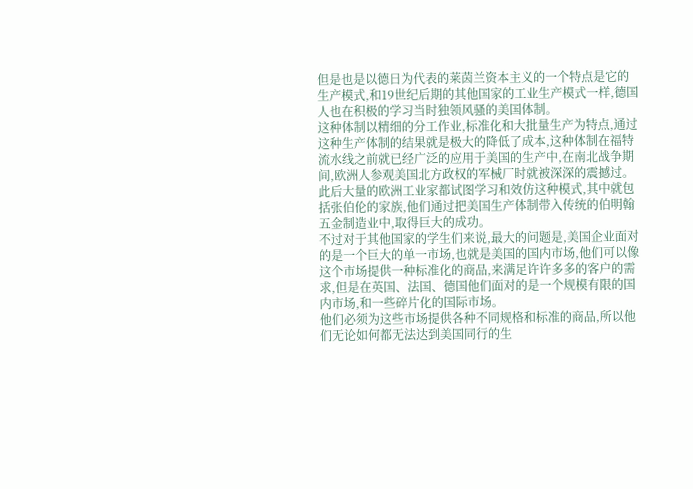但是也是以德日为代表的莱茵兰资本主义的一个特点是它的生产模式,和19世纪后期的其他国家的工业生产模式一样,德国人也在积极的学习当时独领风骚的美国体制。
这种体制以精细的分工作业,标准化和大批量生产为特点,通过这种生产体制的结果就是极大的降低了成本,这种体制在福特流水线之前就已经广泛的应用于美国的生产中,在南北战争期间,欧洲人参观美国北方政权的军械厂时就被深深的震撼过。
此后大量的欧洲工业家都试图学习和效仿这种模式,其中就包括张伯伦的家族,他们通过把美国生产体制带入传统的伯明翰五金制造业中,取得巨大的成功。
不过对于其他国家的学生们来说,最大的问题是,美国企业面对的是一个巨大的单一市场,也就是美国的国内市场,他们可以像这个市场提供一种标准化的商品,来满足许许多多的客户的需求,但是在英国、法国、德国他们面对的是一个规模有限的国内市场,和一些碎片化的国际市场。
他们必须为这些市场提供各种不同规格和标准的商品,所以他们无论如何都无法达到美国同行的生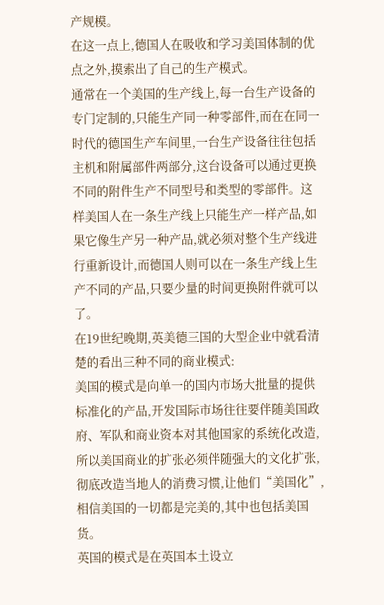产规模。
在这一点上,德国人在吸收和学习美国体制的优点之外,摸索出了自己的生产模式。
通常在一个美国的生产线上,每一台生产设备的专门定制的,只能生产同一种零部件,而在在同一时代的德国生产车间里,一台生产设备往往包括主机和附属部件两部分,这台设备可以通过更换不同的附件生产不同型号和类型的零部件。这样美国人在一条生产线上只能生产一样产品,如果它像生产另一种产品,就必须对整个生产线进行重新设计,而德国人则可以在一条生产线上生产不同的产品,只要少量的时间更换附件就可以了。
在19世纪晚期,英美德三国的大型企业中就看清楚的看出三种不同的商业模式:
美国的模式是向单一的国内市场大批量的提供标准化的产品,开发国际市场往往要伴随美国政府、军队和商业资本对其他国家的系统化改造,所以美国商业的扩张必须伴随强大的文化扩张,彻底改造当地人的消费习惯,让他们“美国化”,相信美国的一切都是完美的,其中也包括美国货。
英国的模式是在英国本土设立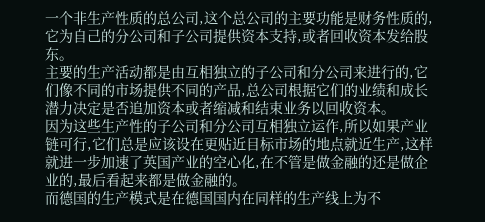一个非生产性质的总公司,这个总公司的主要功能是财务性质的,它为自己的分公司和子公司提供资本支持,或者回收资本发给股东。
主要的生产活动都是由互相独立的子公司和分公司来进行的,它们像不同的市场提供不同的产品,总公司根据它们的业绩和成长潜力决定是否追加资本或者缩减和结束业务以回收资本。
因为这些生产性的子公司和分公司互相独立运作,所以如果产业链可行,它们总是应该设在更贴近目标市场的地点就近生产,这样就进一步加速了英国产业的空心化,在不管是做金融的还是做企业的,最后看起来都是做金融的。
而德国的生产模式是在德国国内在同样的生产线上为不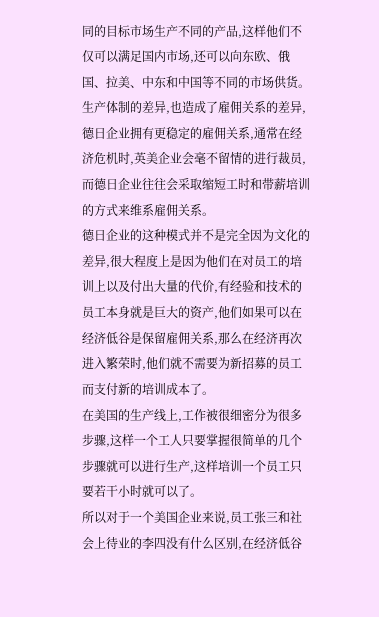同的目标市场生产不同的产品,这样他们不仅可以满足国内市场,还可以向东欧、俄国、拉美、中东和中国等不同的市场供货。
生产体制的差异,也造成了雇佣关系的差异,德日企业拥有更稳定的雇佣关系,通常在经济危机时,英美企业会毫不留情的进行裁员,而德日企业往往会采取缩短工时和带薪培训的方式来维系雇佣关系。
德日企业的这种模式并不是完全因为文化的差异,很大程度上是因为他们在对员工的培训上以及付出大量的代价,有经验和技术的员工本身就是巨大的资产,他们如果可以在经济低谷是保留雇佣关系,那么在经济再次进入繁荣时,他们就不需要为新招募的员工而支付新的培训成本了。
在美国的生产线上,工作被很细密分为很多步骤,这样一个工人只要掌握很简单的几个步骤就可以进行生产,这样培训一个员工只要若干小时就可以了。
所以对于一个美国企业来说,员工张三和社会上待业的李四没有什么区别,在经济低谷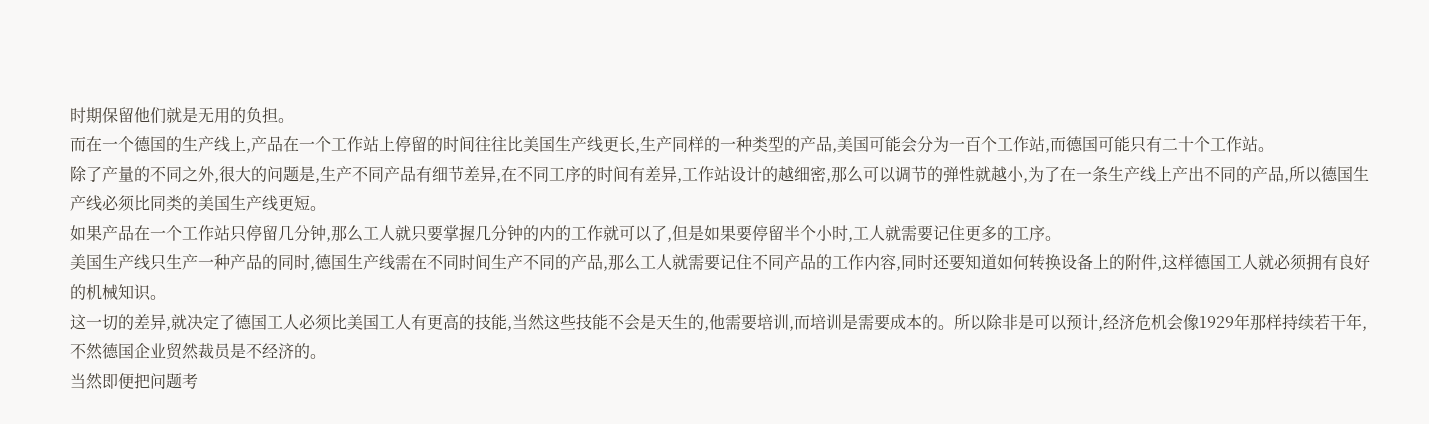时期保留他们就是无用的负担。
而在一个德国的生产线上,产品在一个工作站上停留的时间往往比美国生产线更长,生产同样的一种类型的产品,美国可能会分为一百个工作站,而德国可能只有二十个工作站。
除了产量的不同之外,很大的问题是,生产不同产品有细节差异,在不同工序的时间有差异,工作站设计的越细密,那么可以调节的弹性就越小,为了在一条生产线上产出不同的产品,所以德国生产线必须比同类的美国生产线更短。
如果产品在一个工作站只停留几分钟,那么工人就只要掌握几分钟的内的工作就可以了,但是如果要停留半个小时,工人就需要记住更多的工序。
美国生产线只生产一种产品的同时,德国生产线需在不同时间生产不同的产品,那么工人就需要记住不同产品的工作内容,同时还要知道如何转换设备上的附件,这样德国工人就必须拥有良好的机械知识。
这一切的差异,就决定了德国工人必须比美国工人有更高的技能,当然这些技能不会是天生的,他需要培训,而培训是需要成本的。所以除非是可以预计,经济危机会像1929年那样持续若干年,不然德国企业贸然裁员是不经济的。
当然即便把问题考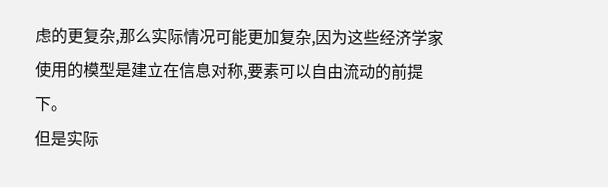虑的更复杂,那么实际情况可能更加复杂,因为这些经济学家使用的模型是建立在信息对称,要素可以自由流动的前提下。
但是实际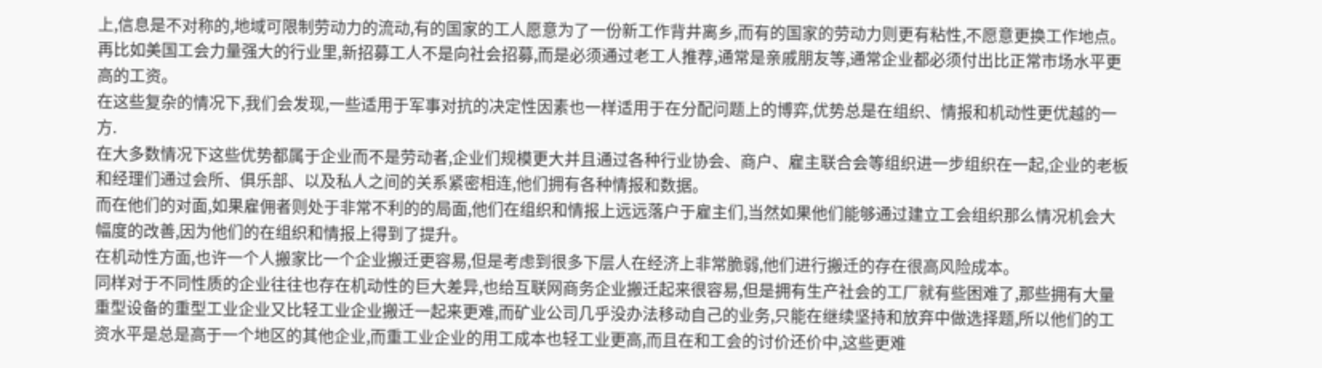上,信息是不对称的,地域可限制劳动力的流动,有的国家的工人愿意为了一份新工作背井离乡,而有的国家的劳动力则更有粘性,不愿意更换工作地点。
再比如美国工会力量强大的行业里,新招募工人不是向社会招募,而是必须通过老工人推荐,通常是亲戚朋友等,通常企业都必须付出比正常市场水平更高的工资。
在这些复杂的情况下,我们会发现,一些适用于军事对抗的决定性因素也一样适用于在分配问题上的博弈,优势总是在组织、情报和机动性更优越的一方.
在大多数情况下这些优势都属于企业而不是劳动者,企业们规模更大并且通过各种行业协会、商户、雇主联合会等组织进一步组织在一起,企业的老板和经理们通过会所、俱乐部、以及私人之间的关系紧密相连,他们拥有各种情报和数据。
而在他们的对面,如果雇佣者则处于非常不利的的局面,他们在组织和情报上远远落户于雇主们,当然如果他们能够通过建立工会组织那么情况机会大幅度的改善,因为他们的在组织和情报上得到了提升。
在机动性方面,也许一个人搬家比一个企业搬迁更容易,但是考虑到很多下层人在经济上非常脆弱,他们进行搬迁的存在很高风险成本。
同样对于不同性质的企业往往也存在机动性的巨大差异,也给互联网商务企业搬迁起来很容易,但是拥有生产社会的工厂就有些困难了,那些拥有大量重型设备的重型工业企业又比轻工业企业搬迁一起来更难,而矿业公司几乎没办法移动自己的业务,只能在继续坚持和放弃中做选择题,所以他们的工资水平是总是高于一个地区的其他企业,而重工业企业的用工成本也轻工业更高,而且在和工会的讨价还价中,这些更难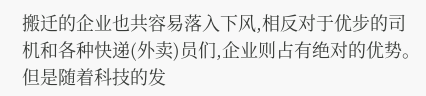搬迁的企业也共容易落入下风,相反对于优步的司机和各种快递(外卖)员们,企业则占有绝对的优势。
但是随着科技的发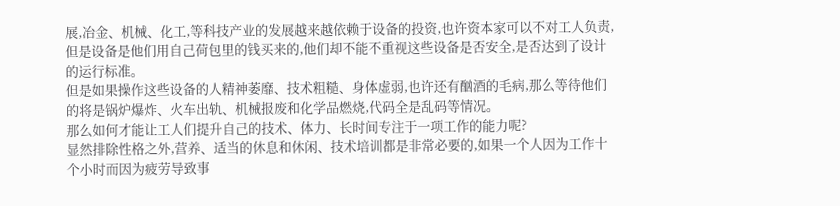展,冶金、机械、化工,等科技产业的发展越来越依赖于设备的投资,也许资本家可以不对工人负责,但是设备是他们用自己荷包里的钱买来的,他们却不能不重视这些设备是否安全,是否达到了设计的运行标准。
但是如果操作这些设备的人精神萎靡、技术粗糙、身体虚弱,也许还有酗酒的毛病,那么等待他们的将是锅炉爆炸、火车出轨、机械报废和化学品燃烧,代码全是乱码等情况。
那么如何才能让工人们提升自己的技术、体力、长时间专注于一项工作的能力呢?
显然排除性格之外,营养、适当的休息和休闲、技术培训都是非常必要的,如果一个人因为工作十个小时而因为疲劳导致事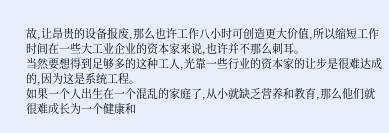故,让昂贵的设备报废,那么也许工作八小时可创造更大价值,所以缩短工作时间在一些大工业企业的资本家来说,也许并不那么刺耳。
当然要想得到足够多的这种工人,光靠一些行业的资本家的让步是很难达成的,因为这是系统工程。
如果一个人出生在一个混乱的家庭了,从小就缺乏营养和教育,那么他们就很难成长为一个健康和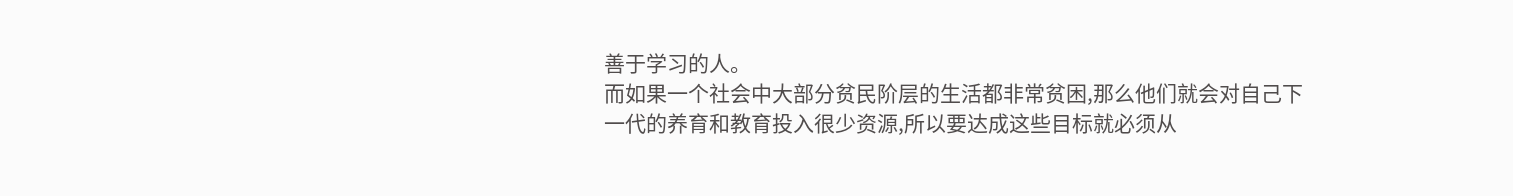善于学习的人。
而如果一个社会中大部分贫民阶层的生活都非常贫困,那么他们就会对自己下一代的养育和教育投入很少资源,所以要达成这些目标就必须从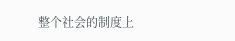整个社会的制度上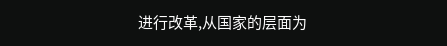进行改革,从国家的层面为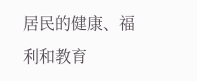居民的健康、福利和教育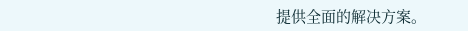提供全面的解决方案。